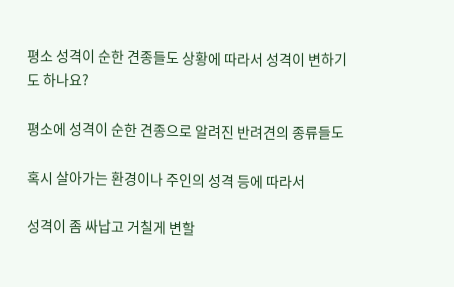평소 성격이 순한 견종들도 상황에 따라서 성격이 변하기도 하나요?

평소에 성격이 순한 견종으로 알려진 반려견의 종류들도

혹시 살아가는 환경이나 주인의 성격 등에 따라서

성격이 좀 싸납고 거칠게 변할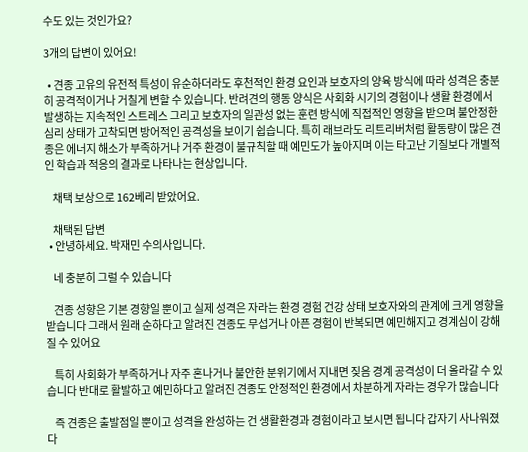수도 있는 것인가요?

3개의 답변이 있어요!

  • 견종 고유의 유전적 특성이 유순하더라도 후천적인 환경 요인과 보호자의 양육 방식에 따라 성격은 충분히 공격적이거나 거칠게 변할 수 있습니다. 반려견의 행동 양식은 사회화 시기의 경험이나 생활 환경에서 발생하는 지속적인 스트레스 그리고 보호자의 일관성 없는 훈련 방식에 직접적인 영향을 받으며 불안정한 심리 상태가 고착되면 방어적인 공격성을 보이기 쉽습니다. 특히 래브라도 리트리버처럼 활동량이 많은 견종은 에너지 해소가 부족하거나 거주 환경이 불규칙할 때 예민도가 높아지며 이는 타고난 기질보다 개별적인 학습과 적응의 결과로 나타나는 현상입니다.

    채택 보상으로 162베리 받았어요.

    채택된 답변
  • 안녕하세요. 박재민 수의사입니다.

    네 충분히 그럴 수 있습니다

    견종 성향은 기본 경향일 뿐이고 실제 성격은 자라는 환경 경험 건강 상태 보호자와의 관계에 크게 영향을 받습니다 그래서 원래 순하다고 알려진 견종도 무섭거나 아픈 경험이 반복되면 예민해지고 경계심이 강해질 수 있어요

    특히 사회화가 부족하거나 자주 혼나거나 불안한 분위기에서 지내면 짖음 경계 공격성이 더 올라갈 수 있습니다 반대로 활발하고 예민하다고 알려진 견종도 안정적인 환경에서 차분하게 자라는 경우가 많습니다

    즉 견종은 출발점일 뿐이고 성격을 완성하는 건 생활환경과 경험이라고 보시면 됩니다 갑자기 사나워졌다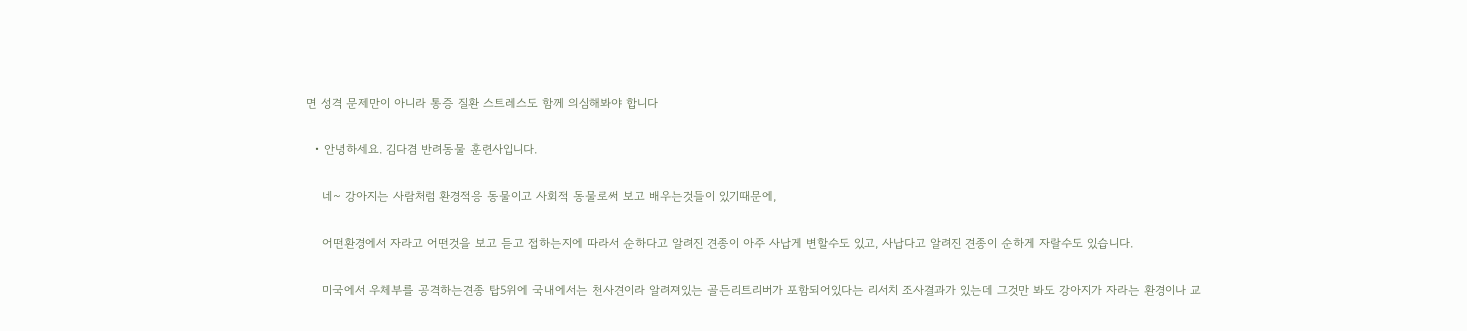면 성격 문제만이 아니라 통증 질환 스트레스도 함께 의심해봐야 합니다

  • 안녕하세요. 김다겸 반려동물 훈련사입니다.

    네~ 강아지는 사람처럼 환경적응 동물이고 사회적 동물로써 보고 배우는것들이 있기때문에,

    어떤환경에서 자라고 어떤것을 보고 듣고 접하는지에 따라서 순하다고 알려진 견종이 아주 사납게 변할수도 있고, 사납다고 알려진 견종이 순하게 자랄수도 있습니다.

    미국에서 우체부를 공격하는견종 탑5위에 국내에서는 천사견이라 알려져있는 골든리트리버가 포함되어있다는 리서치 조사결과가 있는데 그것만 봐도 강아지가 자라는 환경이나 교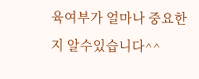육여부가 얼마나 중요한지 알수있습니다^^